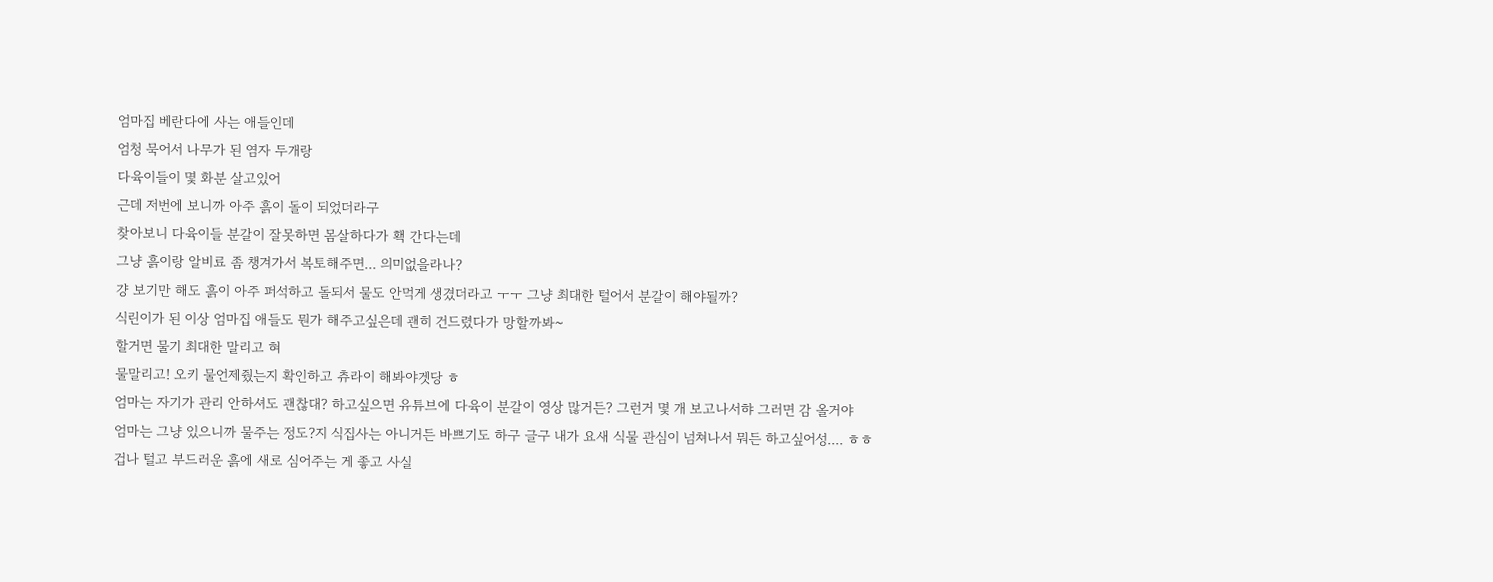엄마집 베란다에 사는 애들인데
엄청 묵어서 나무가 된 염자 두개랑
다육이들이 몇 화분 살고있어
근데 저번에 보니까 아주 흙이 돌이 되었더라구
찾아보니 다육이들 분갈이 잘못하면 몸살하다가 홱 간다는데
그냥 흙이랑 알비료 좀 챙겨가서 복토해주면... 의미없을라나?
걍 보기만 해도 흙이 아주 퍼석하고 돌되서 물도 안먹게 생겼더라고 ㅜㅜ 그냥 최대한 털어서 분갈이 해야될까?
식린이가 된 이상 엄마집 애들도 뭔가 해주고싶은데 괜히 건드렸다가 망할까봐~
할거면 물기 최대한 말리고 혀
물말리고! 오키 물언제줬는지 확인하고 츄라이 해봐야겟당 ㅎ
엄마는 자기가 관리 안하셔도 괜찮대? 하고싶으면 유튜브에 다육이 분갈이 영상 많거든? 그런거 몇 개 보고나서햐 그러면 감 올거야
엄마는 그냥 있으니까 물주는 정도?지 식집사는 아니거든 바쁘기도 하구 글구 내가 요새 식물 관심이 넘쳐나서 뭐든 하고싶어성.... ㅎㅎ
겁나 털고 부드러운 흙에 새로 심어주는 게 좋고 사실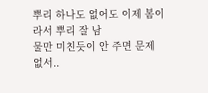뿌리 하나도 없어도 이제 봄이라서 뿌리 잘 남
물만 미친듯이 안 주면 문제 없서..